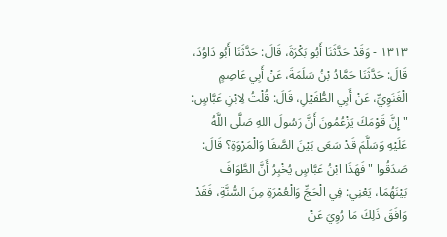١٣١٣ - وَقَدْ حَدَّثَنَا أَبُو بَكْرَةَ، قَالَ: حَدَّثَنَا أَبُو دَاوُدَ، قَالَ: حَدَّثَنَا حَمَّادُ بْنُ سَلَمَةَ، عَنْ أَبِي عَاصِمٍ الْغَنَوِيِّ، عَنْ أَبِي الطُّفَيْلِ، قَالَ: قُلْتُ لِابْنِ عَبَّاسٍ: " إِنَّ قَوْمَكَ يَزْعُمُونَ أَنَّ رَسُولَ اللهِ صَلَّى اللَّهُ عَلَيْهِ وَسَلَّمَ قَدْ سَعَى بَيْنَ الصَّفَا وَالْمَرْوَةِ؟ قَالَ: صَدَقُوا " فَهَذَا ابْنُ عَبَّاسٍ يُخْبِرُ أَنَّ الطَّوَافَ بَيْنَهُمَا، يَعْنِي: فِي الْحَجِّ وَالْعُمْرَةِ مِنَ السُّنَّةِ، فَقَدْ وَافَقَ ذَلِكَ مَا رُوِيَ عَنْ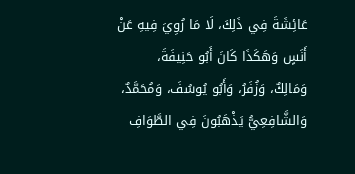عَائِشَةَ فِي ذَلِكَ، لَا مَا رُوِيَ فِيهِ عَنْ أَنَسٍ وَهَكَذَا كَانَ أَبُو حَنِيفَةَ، وَمَالِكٌ، وَزُفَرُ، وَأَبُو يُوسُفَ، وَمُحَمَّدٌ، وَالشَّافِعِيُّ يَذْهَبُونَ فِي الطَّوَافِ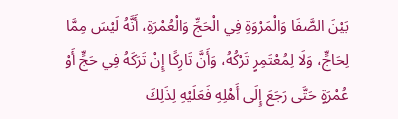بَيْنَ الصَّفَا وَالْمَرْوَةِ فِي الْحَجِّ وَالْعُمْرَةِ، أَنَّهُ لَيْسَ مِمَّا لِحَاجٍّ، وَلَا لِمُعْتَمِرٍ تَرْكُهُ، وَأَنَّ تَارِكًا إِنْ تَرَكَهُ فِي حَجٍّ أَوْ عُمْرَةٍ حَتَّى رَجَعَ إِلَى أَهْلِهِ فَعَلَيْهِ لِذَلِكَ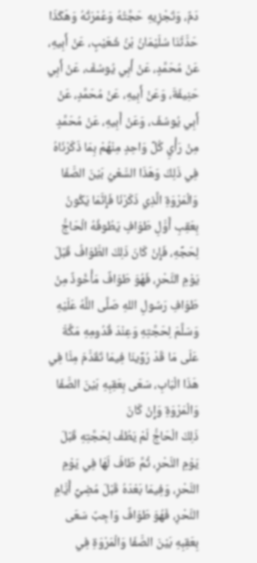دَمٌ، وَتَجْزِيهِ حَجَّتُهُ وَعُمْرَتُهُ وَهَكَذَا حَدَّثَنَا سُلَيْمَانُ بْنُ شُعَيْبٍ، عَنْ أَبِيهِ، عَنْ مُحَمَّدٍ، عَنْ أَبِي يُوسُفَ، عَنْ أَبِي حَنِيفَةَ، وَعَنْ أَبِيهِ، عَنْ مُحَمَّدٍ، عَنْ أَبِي يُوسُفَ، وَعَنْ أَبِيهِ، عَنْ مُحَمَّدٍ مِنْ رَأْيِ كُلِّ وَاحِدٍ مِنْهُمْ بِمَا ذَكَرْنَاهُ فِي ذَلِكَ وَهَذَا السَّعْيُ بَيْنَ الصَّفَا وَالْمَرْوَةِ الَّذِي ذَكَرْنَا فَإِنَّمَا يَكُونُ بِعَقِبِ أَوَّلِ طَوَافٍ يَطُوفُهُ الْحَاجُّ لِحَجِّهِ، فَإِنْ كَانَ ذَلِكَ الطَّوَافُ قَبْلَ يَوْمِ النَّحْرِ، فَهُوَ طَوَافٌ مَأْخُوذٌ مِنْ طَوَافِ رَسُولِ اللهِ صَلَّى اللَّهُ عَلَيْهِ وَسَلَّمَ لِحَجَّتِهِ وَعِنْدَ قُدُومِهِ مَكَّةَ عَلَى مَا قَدْ رُوِّينَا فِيمَا تَقَدَّمَ مِنَّا فِي هَذَا الْبَابِ، سَعَى بِعَقِبِهِ بَيْنَ الصَّفَا وَالْمَرْوَةِ وَإِنْ كَانَ
ذَلِكَ الْحَاجُّ لَمْ يَطُفْ لِحَجَّتِهِ قَبْلَ يَوْمِ النَّحْرِ، ثُمَّ طَافَ لَهَا فِي يَوْمِ النَّحْرِ، وَفِيمَا بَعْدَهُ قَبْلَ مُضِيِّ أَيَّامِ النَّحْرِ، فَهُوَ طَوَافٌ وَاجِبٌ سَعَى بِعَقِبِهِ بَيْنَ الصَّفَا وَالْمَرْوَةِ فِي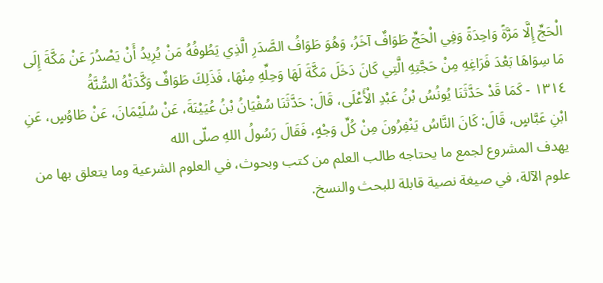الْحَجِّ إِلَّا مَرَّةً وَاحِدَةً وَفِي الْحَجِّ طَوَافٌ آخَرُ، وَهُوَ طَوَافُ الصَّدَرِ الَّذِي يَطُوفُهُ مَنْ يُرِيدُ أَنْ يَصْدُرَ عَنْ مَكَّةَ إِلَى مَا سِوَاهَا بَعْدَ فَرَاغِهِ مِنْ حَجَّتِهِ الَّتِي كَانَ دَخَلَ مَكَّةَ لَهَا وَحِلِّهِ مِنْهَا، فَذَلِكَ طَوَافٌ وَكَّدَتْهُ السُّنَّةُ
١٣١٤ - كَمَا قَدْ حَدَّثَنَا يُونُسُ بْنُ عَبْدِ الْأَعْلَى، قَالَ: حَدَّثَنَا سُفْيَانُ بْنُ عُيَيْنَةَ، عَنْ سُلَيْمَانَ، عَنْ طَاوُسٍ، عَنِ ابْنِ عَبَّاسٍ، قَالَ: كَانَ النَّاسُ يَنْفِرُونَ مِنْ كُلِّ وَجْهٍ، فَقَالَ رَسُولُ اللهِ صلّى الله
يهدف المشروع لجمع ما يحتاجه طالب العلم من كتب وبحوث، في العلوم الشرعية وما يتعلق بها من علوم الآلة، في صيغة نصية قابلة للبحث والنسخ.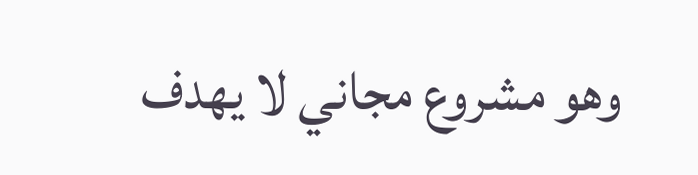وهو مشروع مجاني لا يهدف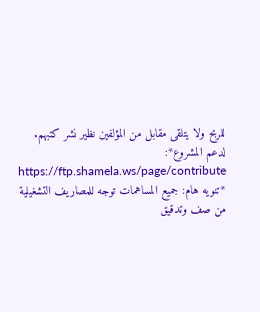للربح ولا يتلقى مقابل من المؤلفين نظير نشر كتبهم.
لدعم المشروع*: https://ftp.shamela.ws/page/contribute
*تنويه هام: جميع المساهمات توجه للمصاريف التشغيلية من صف وتدقيق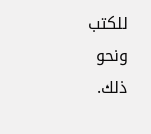للكتب ونحو ذلك.